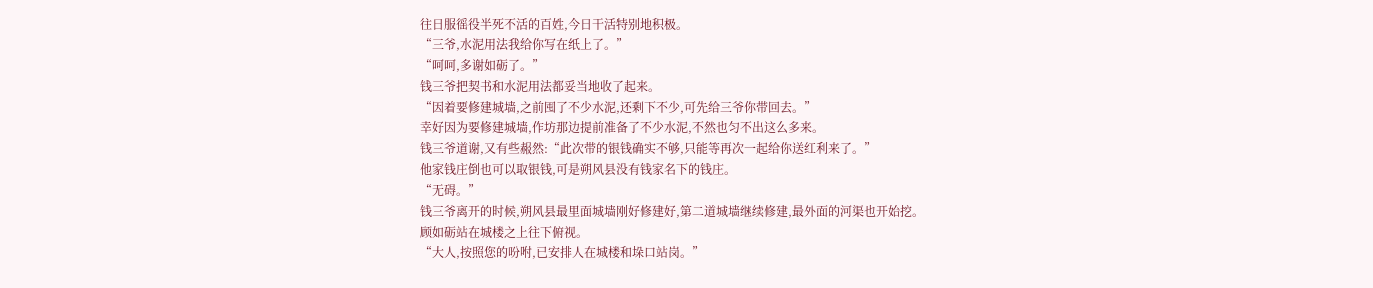往日服徭役半死不活的百姓,今日干活特别地积极。
“三爷,水泥用法我给你写在纸上了。”
“呵呵,多谢如砺了。”
钱三爷把契书和水泥用法都妥当地收了起来。
“因着要修建城墙,之前囤了不少水泥,还剩下不少,可先给三爷你带回去。”
幸好因为要修建城墙,作坊那边提前准备了不少水泥,不然也匀不出这么多来。
钱三爷道谢,又有些赧然:“此次带的银钱确实不够,只能等再次一起给你送红利来了。”
他家钱庄倒也可以取银钱,可是朔风县没有钱家名下的钱庄。
“无碍。”
钱三爷离开的时候,朔风县最里面城墙刚好修建好,第二道城墙继续修建,最外面的河渠也开始挖。
顾如砺站在城楼之上往下俯视。
“大人,按照您的吩咐,已安排人在城楼和垛口站岗。”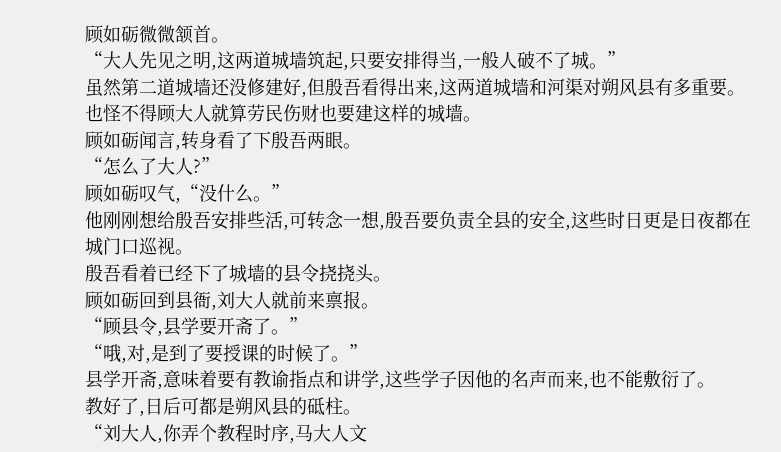顾如砺微微颔首。
“大人先见之明,这两道城墙筑起,只要安排得当,一般人破不了城。”
虽然第二道城墙还没修建好,但殷吾看得出来,这两道城墙和河渠对朔风县有多重要。
也怪不得顾大人就算劳民伤财也要建这样的城墙。
顾如砺闻言,转身看了下殷吾两眼。
“怎么了大人?”
顾如砺叹气,“没什么。”
他刚刚想给殷吾安排些活,可转念一想,殷吾要负责全县的安全,这些时日更是日夜都在城门口巡视。
殷吾看着已经下了城墙的县令挠挠头。
顾如砺回到县衙,刘大人就前来禀报。
“顾县令,县学要开斋了。”
“哦,对,是到了要授课的时候了。”
县学开斋,意味着要有教谕指点和讲学,这些学子因他的名声而来,也不能敷衍了。
教好了,日后可都是朔风县的砥柱。
“刘大人,你弄个教程时序,马大人文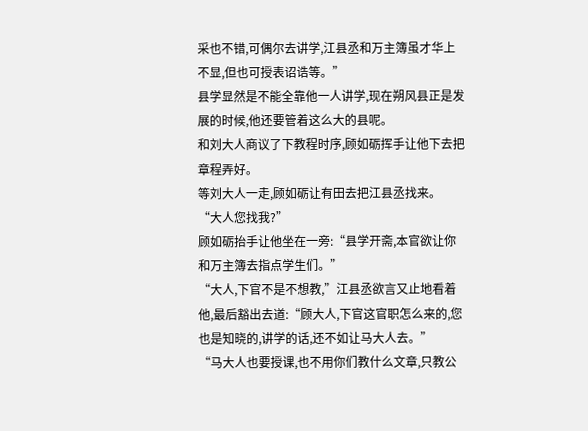采也不错,可偶尔去讲学,江县丞和万主簿虽才华上不显,但也可授表诏诰等。”
县学显然是不能全靠他一人讲学,现在朔风县正是发展的时候,他还要管着这么大的县呢。
和刘大人商议了下教程时序,顾如砺挥手让他下去把章程弄好。
等刘大人一走,顾如砺让有田去把江县丞找来。
“大人您找我?”
顾如砺抬手让他坐在一旁:“县学开斋,本官欲让你和万主簿去指点学生们。”
“大人,下官不是不想教,”江县丞欲言又止地看着他,最后豁出去道:“顾大人,下官这官职怎么来的,您也是知晓的,讲学的话,还不如让马大人去。”
“马大人也要授课,也不用你们教什么文章,只教公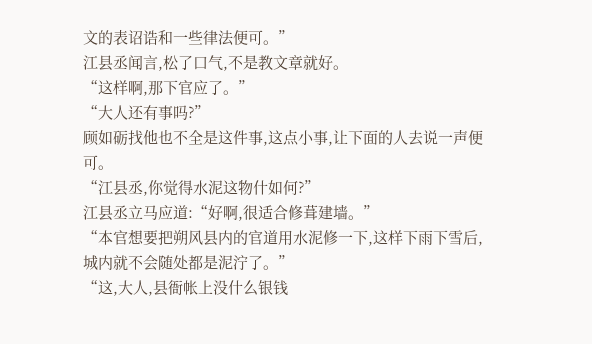文的表诏诰和一些律法便可。”
江县丞闻言,松了口气,不是教文章就好。
“这样啊,那下官应了。”
“大人还有事吗?”
顾如砺找他也不全是这件事,这点小事,让下面的人去说一声便可。
“江县丞,你觉得水泥这物什如何?”
江县丞立马应道:“好啊,很适合修葺建墙。”
“本官想要把朔风县内的官道用水泥修一下,这样下雨下雪后,城内就不会随处都是泥泞了。”
“这,大人,县衙帐上没什么银钱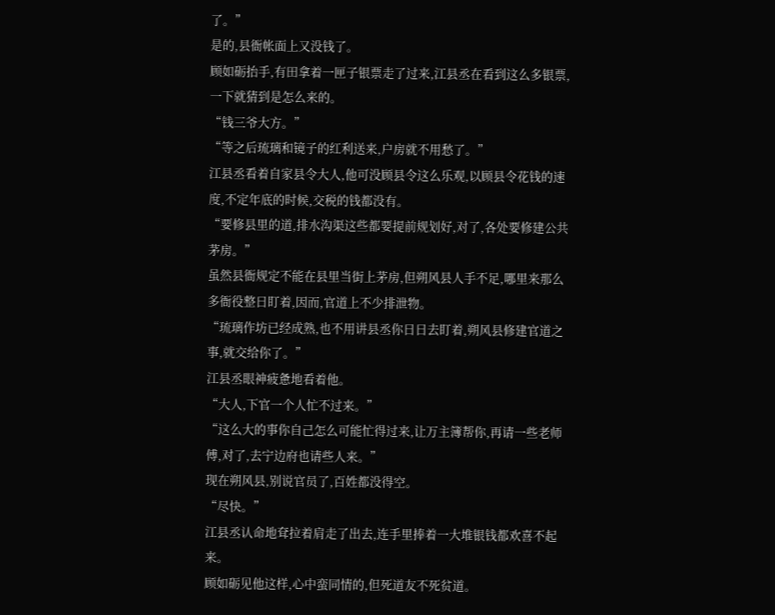了。”
是的,县衙帐面上又没钱了。
顾如砺抬手,有田拿着一匣子银票走了过来,江县丞在看到这么多银票,一下就猜到是怎么来的。
“钱三爷大方。”
“等之后琉璃和镜子的红利送来,户房就不用愁了。”
江县丞看着自家县令大人,他可没顾县令这么乐观,以顾县令花钱的速度,不定年底的时候,交税的钱都没有。
“要修县里的道,排水沟渠这些都要提前规划好,对了,各处要修建公共茅房。”
虽然县衙规定不能在县里当街上茅房,但朔风县人手不足,哪里来那么多衙役整日盯着,因而,官道上不少排泄物。
“琉璃作坊已经成熟,也不用讲县丞你日日去盯着,朔风县修建官道之事,就交给你了。”
江县丞眼神疲惫地看着他。
“大人,下官一个人忙不过来。”
“这么大的事你自己怎么可能忙得过来,让万主簿帮你,再请一些老师傅,对了,去宁边府也请些人来。”
现在朔风县,别说官员了,百姓都没得空。
“尽快。”
江县丞认命地耷拉着肩走了出去,连手里捧着一大堆银钱都欢喜不起来。
顾如砺见他这样,心中蛮同情的,但死道友不死贫道。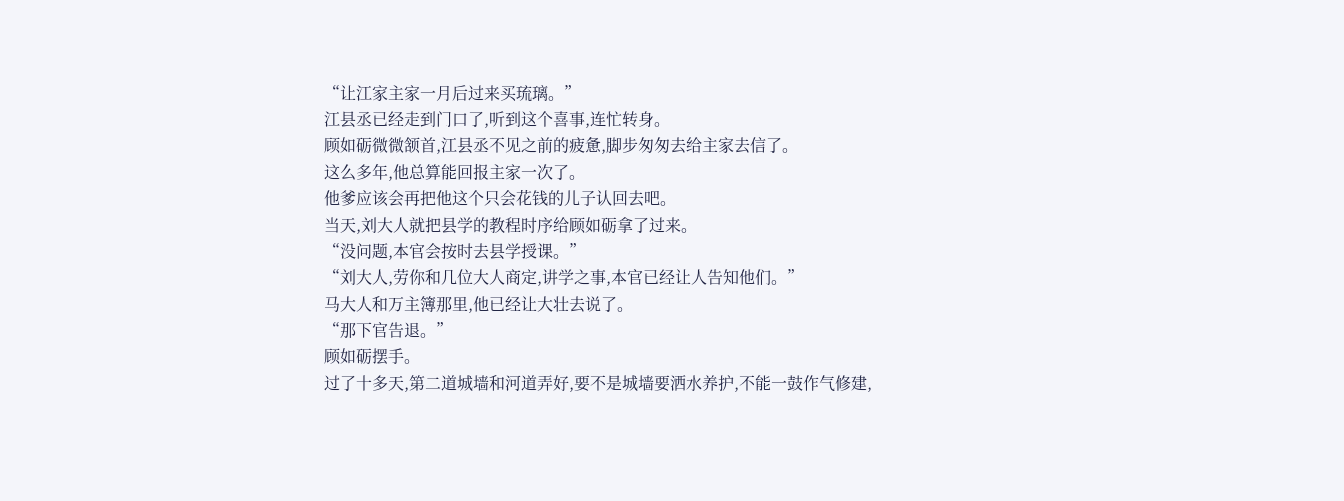“让江家主家一月后过来买琉璃。”
江县丞已经走到门口了,听到这个喜事,连忙转身。
顾如砺微微颔首,江县丞不见之前的疲惫,脚步匆匆去给主家去信了。
这么多年,他总算能回报主家一次了。
他爹应该会再把他这个只会花钱的儿子认回去吧。
当天,刘大人就把县学的教程时序给顾如砺拿了过来。
“没问题,本官会按时去县学授课。”
“刘大人,劳你和几位大人商定,讲学之事,本官已经让人告知他们。”
马大人和万主簿那里,他已经让大壮去说了。
“那下官告退。”
顾如砺摆手。
过了十多天,第二道城墙和河道弄好,要不是城墙要洒水养护,不能一鼓作气修建,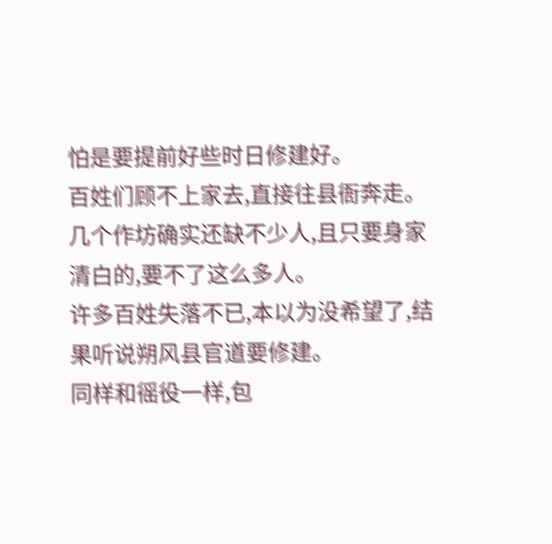怕是要提前好些时日修建好。
百姓们顾不上家去,直接往县衙奔走。
几个作坊确实还缺不少人,且只要身家清白的,要不了这么多人。
许多百姓失落不已,本以为没希望了,结果听说朔风县官道要修建。
同样和徭役一样,包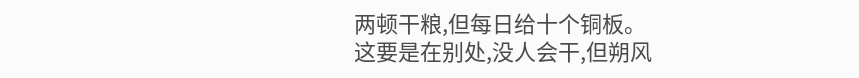两顿干粮,但每日给十个铜板。
这要是在别处,没人会干,但朔风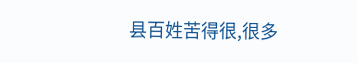县百姓苦得很,很多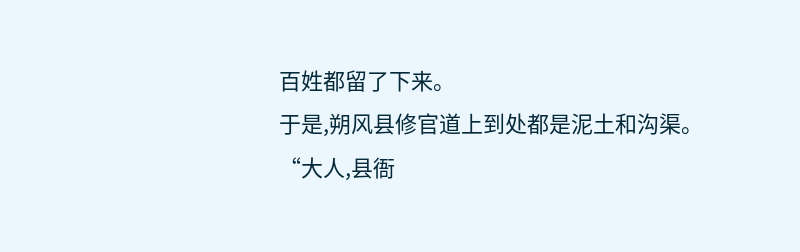百姓都留了下来。
于是,朔风县修官道上到处都是泥土和沟渠。
“大人,县衙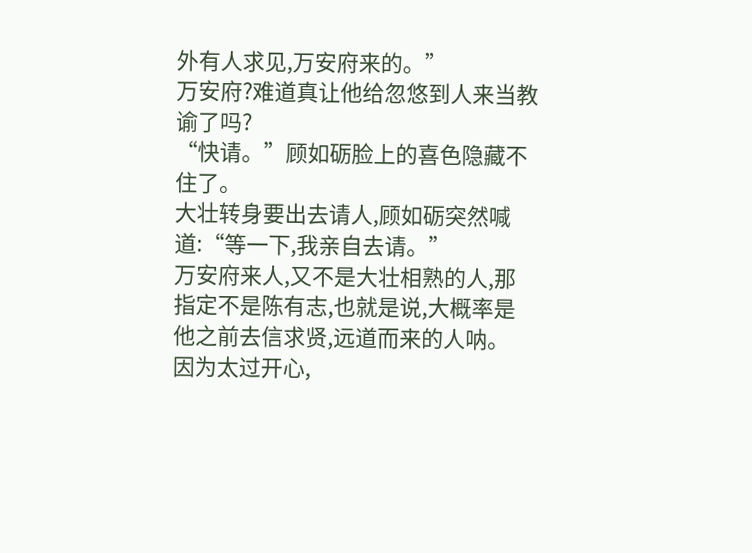外有人求见,万安府来的。”
万安府?难道真让他给忽悠到人来当教谕了吗?
“快请。”顾如砺脸上的喜色隐藏不住了。
大壮转身要出去请人,顾如砺突然喊道:“等一下,我亲自去请。”
万安府来人,又不是大壮相熟的人,那指定不是陈有志,也就是说,大概率是他之前去信求贤,远道而来的人呐。
因为太过开心,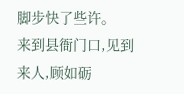脚步快了些许。
来到县衙门口,见到来人,顾如砺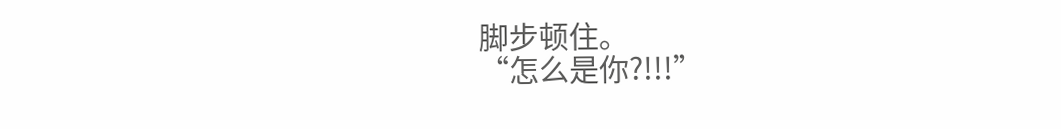脚步顿住。
“怎么是你?!!!”